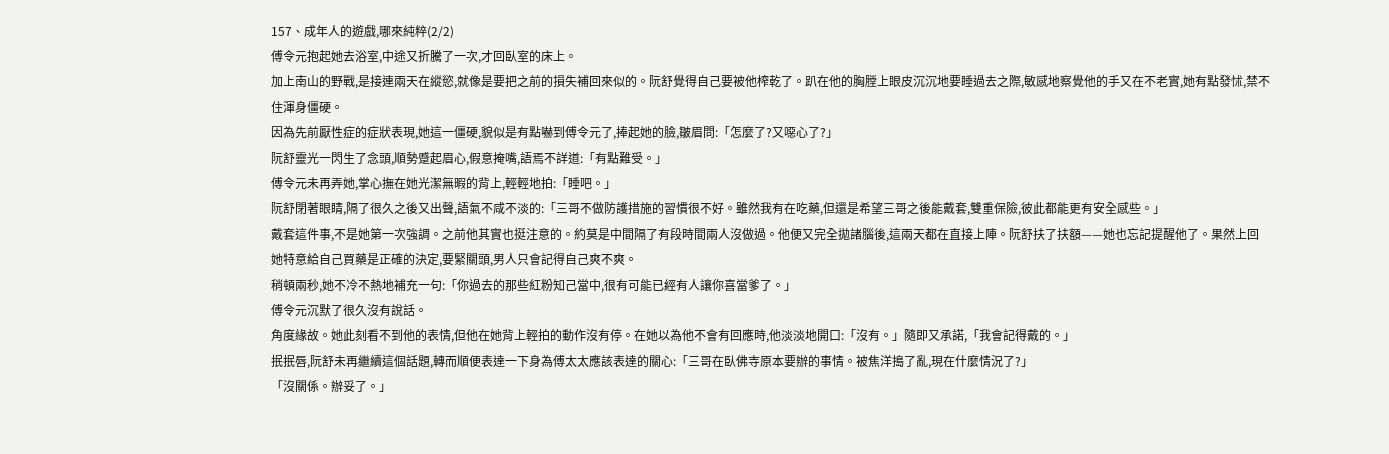157、成年人的遊戲,哪來純粹(2/2)
傅令元抱起她去浴室,中途又折騰了一次,才回臥室的床上。
加上南山的野戰,是接連兩天在縱慾,就像是要把之前的損失補回來似的。阮舒覺得自己要被他榨乾了。趴在他的胸膛上眼皮沉沉地要睡過去之際,敏感地察覺他的手又在不老實,她有點發怵,禁不住渾身僵硬。
因為先前厭性症的症狀表現,她這一僵硬,貌似是有點嚇到傅令元了,捧起她的臉,皺眉問:「怎麼了?又噁心了?」
阮舒靈光一閃生了念頭,順勢蹙起眉心,假意掩嘴,語焉不詳道:「有點難受。」
傅令元未再弄她,掌心撫在她光潔無暇的背上,輕輕地拍:「睡吧。」
阮舒閉著眼睛,隔了很久之後又出聲,語氣不咸不淡的:「三哥不做防護措施的習慣很不好。雖然我有在吃藥,但還是希望三哥之後能戴套,雙重保險,彼此都能更有安全感些。」
戴套這件事,不是她第一次強調。之前他其實也挺注意的。約莫是中間隔了有段時間兩人沒做過。他便又完全拋諸腦後,這兩天都在直接上陣。阮舒扶了扶額——她也忘記提醒他了。果然上回她特意給自己買藥是正確的決定,要緊關頭,男人只會記得自己爽不爽。
稍頓兩秒,她不冷不熱地補充一句:「你過去的那些紅粉知己當中,很有可能已經有人讓你喜當爹了。」
傅令元沉默了很久沒有說話。
角度緣故。她此刻看不到他的表情,但他在她背上輕拍的動作沒有停。在她以為他不會有回應時,他淡淡地開口:「沒有。」隨即又承諾,「我會記得戴的。」
抿抿唇,阮舒未再繼續這個話題,轉而順便表達一下身為傅太太應該表達的關心:「三哥在臥佛寺原本要辦的事情。被焦洋搗了亂,現在什麼情況了?」
「沒關係。辦妥了。」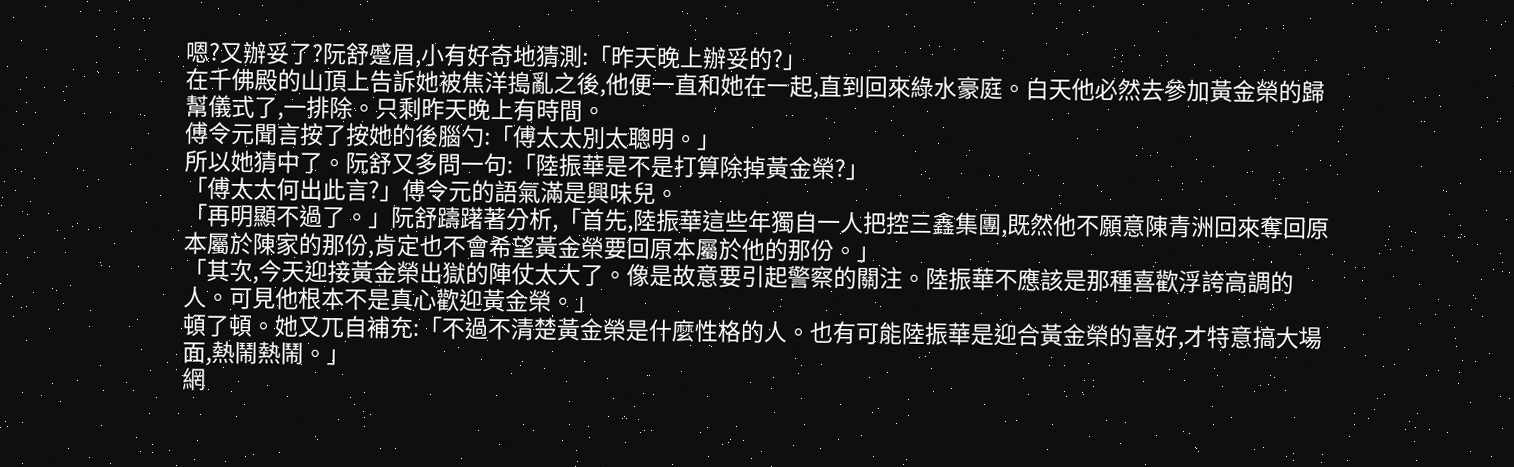嗯?又辦妥了?阮舒蹙眉,小有好奇地猜測:「昨天晚上辦妥的?」
在千佛殿的山頂上告訴她被焦洋搗亂之後,他便一直和她在一起,直到回來綠水豪庭。白天他必然去參加黃金榮的歸幫儀式了,一排除。只剩昨天晚上有時間。
傅令元聞言按了按她的後腦勺:「傅太太別太聰明。」
所以她猜中了。阮舒又多問一句:「陸振華是不是打算除掉黃金榮?」
「傅太太何出此言?」傅令元的語氣滿是興味兒。
「再明顯不過了。」阮舒躊躇著分析,「首先,陸振華這些年獨自一人把控三鑫集團,既然他不願意陳青洲回來奪回原本屬於陳家的那份,肯定也不會希望黃金榮要回原本屬於他的那份。」
「其次,今天迎接黃金榮出獄的陣仗太大了。像是故意要引起警察的關注。陸振華不應該是那種喜歡浮誇高調的人。可見他根本不是真心歡迎黃金榮。」
頓了頓。她又兀自補充:「不過不清楚黃金榮是什麼性格的人。也有可能陸振華是迎合黃金榮的喜好,才特意搞大場面,熱鬧熱鬧。」
網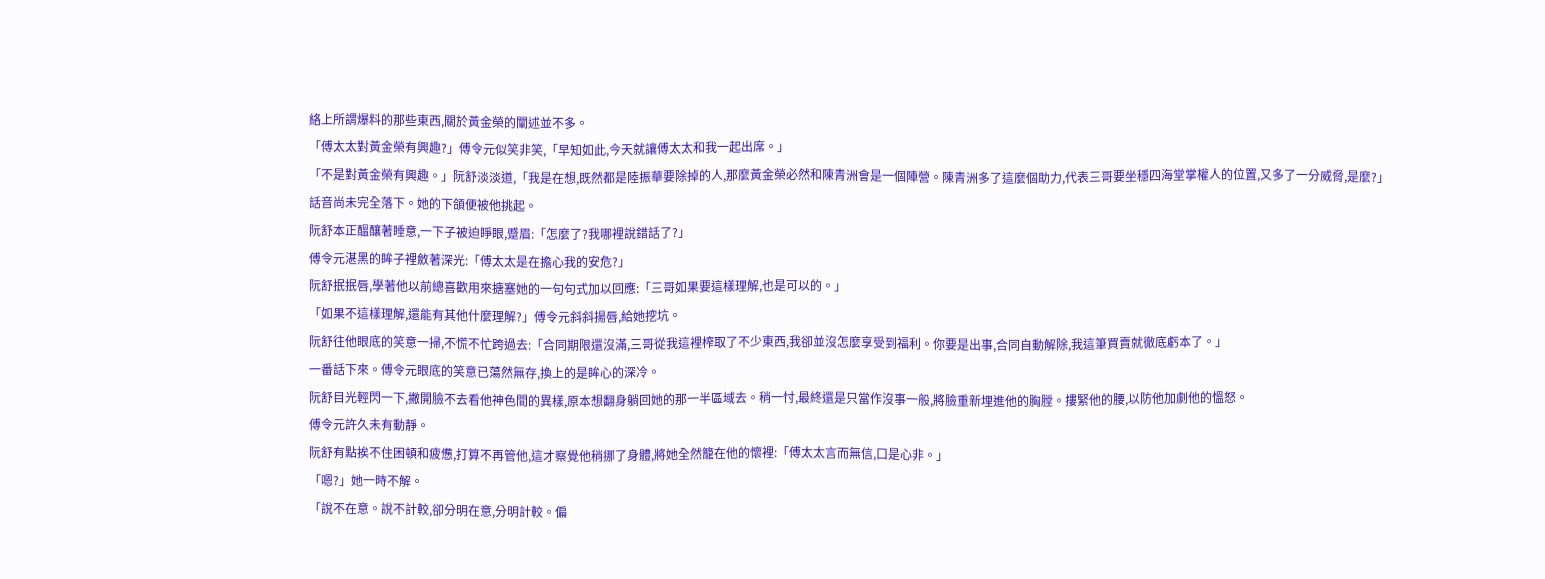絡上所謂爆料的那些東西,關於黃金榮的闡述並不多。
「傅太太對黃金榮有興趣?」傅令元似笑非笑,「早知如此,今天就讓傅太太和我一起出席。」
「不是對黃金榮有興趣。」阮舒淡淡道,「我是在想,既然都是陸振華要除掉的人,那麼黃金榮必然和陳青洲會是一個陣營。陳青洲多了這麼個助力,代表三哥要坐穩四海堂掌權人的位置,又多了一分威脅,是麼?」
話音尚未完全落下。她的下頜便被他挑起。
阮舒本正醞釀著睡意,一下子被迫睜眼,蹙眉:「怎麼了?我哪裡說錯話了?」
傅令元湛黑的眸子裡斂著深光:「傅太太是在擔心我的安危?」
阮舒抿抿唇,學著他以前總喜歡用來搪塞她的一句句式加以回應:「三哥如果要這樣理解,也是可以的。」
「如果不這樣理解,還能有其他什麼理解?」傅令元斜斜揚唇,給她挖坑。
阮舒往他眼底的笑意一掃,不慌不忙跨過去:「合同期限還沒滿,三哥從我這裡榨取了不少東西,我卻並沒怎麼享受到福利。你要是出事,合同自動解除,我這筆買賣就徹底虧本了。」
一番話下來。傅令元眼底的笑意已蕩然無存,換上的是眸心的深冷。
阮舒目光輕閃一下,撇開臉不去看他神色間的異樣,原本想翻身躺回她的那一半區域去。稍一忖,最終還是只當作沒事一般,將臉重新埋進他的胸膛。摟緊他的腰,以防他加劇他的慍怒。
傅令元許久未有動靜。
阮舒有點挨不住困頓和疲憊,打算不再管他,這才察覺他稍挪了身體,將她全然籠在他的懷裡:「傅太太言而無信,口是心非。」
「嗯?」她一時不解。
「說不在意。說不計較,卻分明在意,分明計較。偏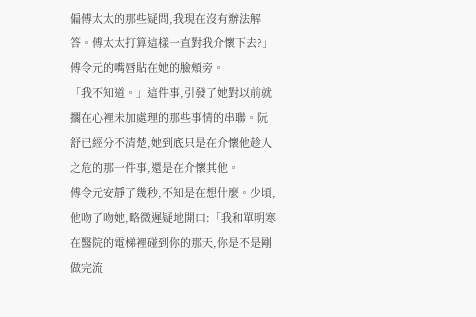偏傅太太的那些疑問,我現在沒有辦法解答。傅太太打算這樣一直對我介懷下去?」傅令元的嘴唇貼在她的臉頰旁。
「我不知道。」這件事,引發了她對以前就擱在心裡未加處理的那些事情的串聯。阮舒已經分不清楚,她到底只是在介懷他趁人之危的那一件事,還是在介懷其他。
傅令元安靜了幾秒,不知是在想什麼。少頃,他吻了吻她,略微遲疑地開口:「我和單明寒在醫院的電梯裡碰到你的那天,你是不是剛做完流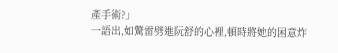產手術?」
一語出,如驚雷劈進阮舒的心裡,頓時將她的困意炸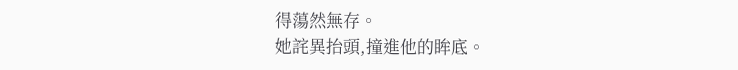得蕩然無存。
她詫異抬頭,撞進他的眸底。